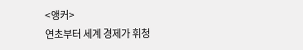<앵커>
연초부터 세계 경제가 휘청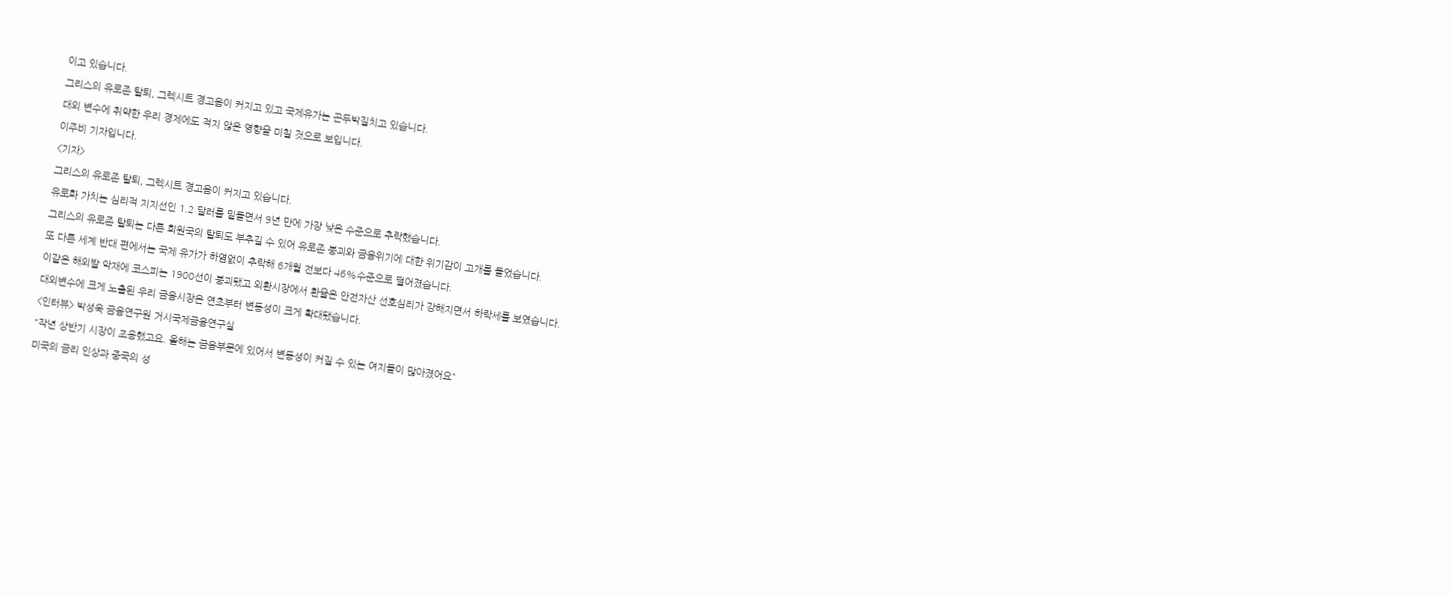이고 있습니다.
그리스의 유로존 탈퇴, 그렉시트 경고음이 커지고 있고 국제유가는 곤두박질치고 있습니다.
대외 변수에 취약한 우리 경제에도 적지 않은 영향을 미칠 것으로 보입니다.
이주비 기자입니다.
<기자>
그리스의 유로존 탈퇴, 그렉시트 경고음이 커지고 있습니다.
유로화 가치는 심리적 지지선인 1.2 달러를 밑돌면서 9년 만에 가장 낮은 수준으로 추락했습니다.
그리스의 유로존 탈퇴는 다른 회원국의 탈퇴도 부추길 수 있어 유로존 붕괴와 금융위기에 대한 위기감이 고개를 들었습니다.
또 다른 세계 반대 편에서는 국제 유가가 하염없이 추락해 6개월 전보다 46%수준으로 떨어졌습니다.
이같은 해외발 악재에 코스피는 1900선이 붕괴됐고 외환시장에서 환율은 안전자산 선호심리가 강해지면서 하락세를 보였습니다.
대외변수에 크게 노출된 우리 금융시장은 연초부터 변동성이 크게 확대됐습니다.
<인터뷰> 박성욱 금융연구원 거시국제금융연구실
"작년 상반기 시장이 조용했고요. 올해는 금융부문에 있어서 변동성이 커질 수 있는 여지들이 많아졌어요"
미국의 금리 인상과 중국의 성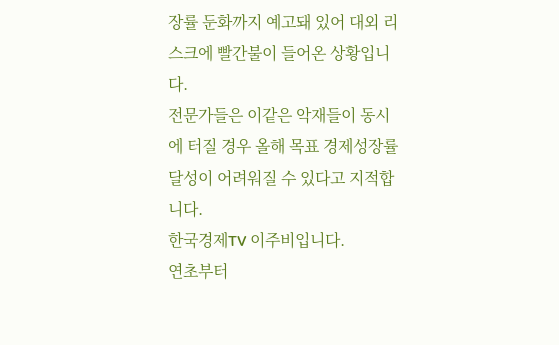장률 둔화까지 예고돼 있어 대외 리스크에 빨간불이 들어온 상황입니다.
전문가들은 이같은 악재들이 동시에 터질 경우 올해 목표 경제성장률 달성이 어려워질 수 있다고 지적합니다.
한국경제TV 이주비입니다.
연초부터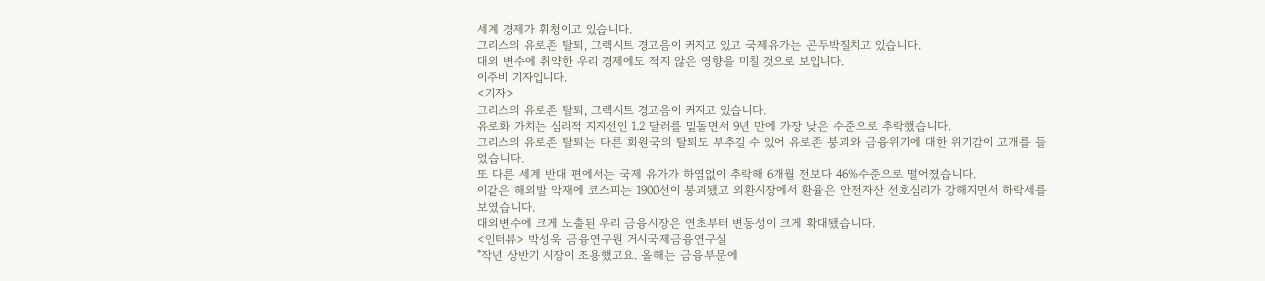세계 경제가 휘청이고 있습니다.
그리스의 유로존 탈퇴, 그렉시트 경고음이 커지고 있고 국제유가는 곤두박질치고 있습니다.
대외 변수에 취약한 우리 경제에도 적지 않은 영향을 미칠 것으로 보입니다.
이주비 기자입니다.
<기자>
그리스의 유로존 탈퇴, 그렉시트 경고음이 커지고 있습니다.
유로화 가치는 심리적 지지선인 1.2 달러를 밑돌면서 9년 만에 가장 낮은 수준으로 추락했습니다.
그리스의 유로존 탈퇴는 다른 회원국의 탈퇴도 부추길 수 있어 유로존 붕괴와 금융위기에 대한 위기감이 고개를 들었습니다.
또 다른 세계 반대 편에서는 국제 유가가 하염없이 추락해 6개월 전보다 46%수준으로 떨어졌습니다.
이같은 해외발 악재에 코스피는 1900선이 붕괴됐고 외환시장에서 환율은 안전자산 선호심리가 강해지면서 하락세를 보였습니다.
대외변수에 크게 노출된 우리 금융시장은 연초부터 변동성이 크게 확대됐습니다.
<인터뷰> 박성욱 금융연구원 거시국제금융연구실
"작년 상반기 시장이 조용했고요. 올해는 금융부문에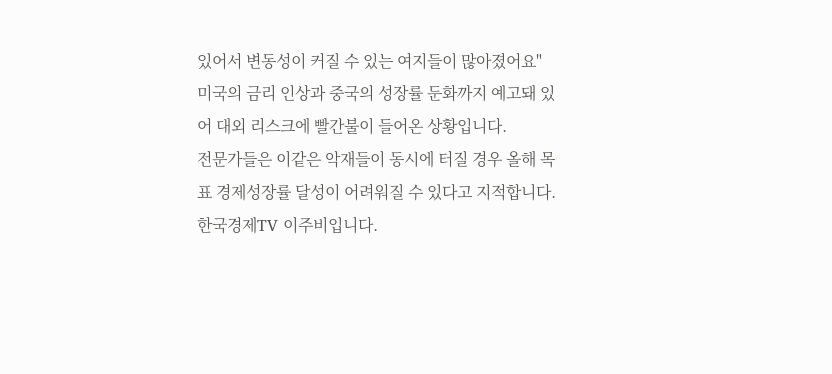있어서 변동성이 커질 수 있는 여지들이 많아졌어요"
미국의 금리 인상과 중국의 성장률 둔화까지 예고돼 있어 대외 리스크에 빨간불이 들어온 상황입니다.
전문가들은 이같은 악재들이 동시에 터질 경우 올해 목표 경제성장률 달성이 어려워질 수 있다고 지적합니다.
한국경제TV 이주비입니다.